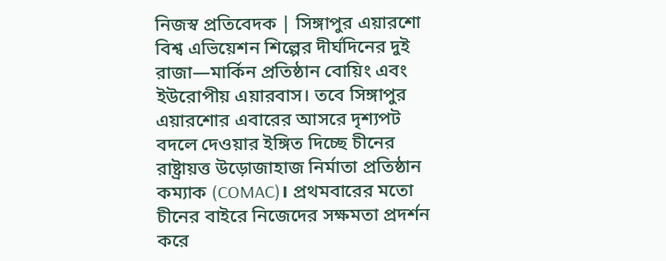নিজস্ব প্রতিবেদক | সিঙ্গাপুর এয়ারশো
বিশ্ব এভিয়েশন শিল্পের দীর্ঘদিনের দুই রাজা—মার্কিন প্রতিষ্ঠান বোয়িং এবং ইউরোপীয় এয়ারবাস। তবে সিঙ্গাপুর এয়ারশোর এবারের আসরে দৃশ্যপট বদলে দেওয়ার ইঙ্গিত দিচ্ছে চীনের রাষ্ট্রায়ত্ত উড়োজাহাজ নির্মাতা প্রতিষ্ঠান কম্যাক (COMAC)। প্রথমবারের মতো চীনের বাইরে নিজেদের সক্ষমতা প্রদর্শন করে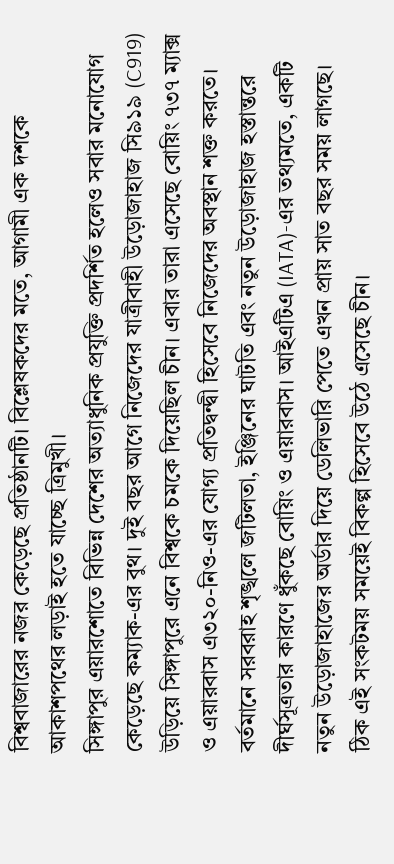বিশ্ববাজারের নজর কেড়েছে প্রতিষ্ঠানটি। বিশ্লেষকদের মতে, আগামী এক দশকে আকাশপথের লড়াই হতে যাচ্ছে ত্রিমুখী।
সিঙ্গাপুর এয়ারশোতে বিভিন্ন দেশের অত্যাধুনিক প্রযুক্তি প্রদর্শিত হলেও সবার মনোযোগ কেড়েছে কম্যাক-এর বুথ। দুই বছর আগে নিজেদের যাত্রীবাহী উড়োজাহাজ সি৯১৯ (C919) উড়িয়ে সিঙ্গাপুরে এনে বিশ্বকে চমকে দিয়েছিল চীন। এবার তারা এসেছে বোয়িং ৭৩৭ ম্যাক্স ও এয়ারবাস এ৩২০-নিও-এর যোগ্য প্রতিদ্বন্দ্বী হিসেবে নিজেদের অবস্থান শক্ত করতে।
বর্তমানে সরবরাহ শৃঙ্খলে জটিলতা, ইঞ্জিনের ঘাটতি এবং নতুন উড়োজাহাজ হস্তান্তরে দীর্ঘসূত্রতার কারণে ধুঁকছে বোয়িং ও এয়ারবাস। আইএটিএ (IATA)-এর তথ্যমতে, একটি নতুন উড়োজাহাজের অর্ডার দিয়ে ডেলিভারি পেতে এখন প্রায় সাত বছর সময় লাগছে।
ঠিক এই সংকটময় সময়েই বিকল্প হিসেবে উঠে এসেছে চীন।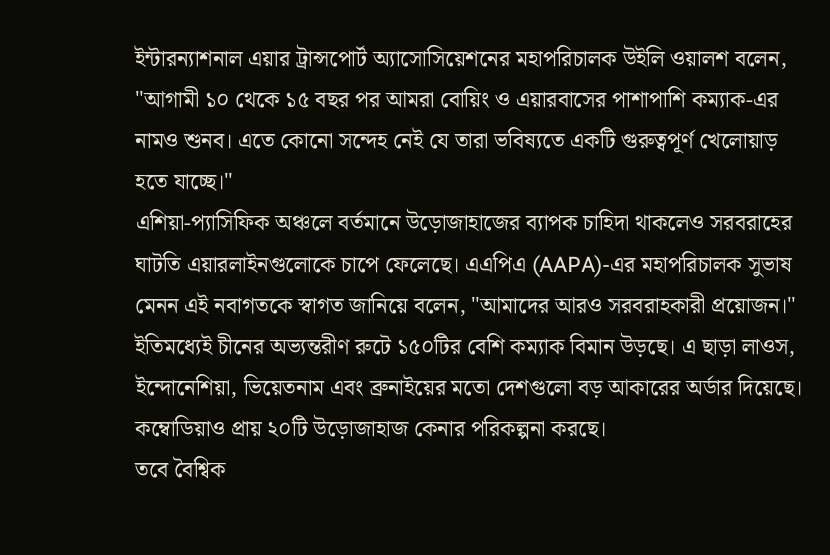ইন্টারন্যাশনাল এয়ার ট্রান্সপোর্ট অ্যাসোসিয়েশনের মহাপরিচালক উইলি ওয়ালশ বলেন,
"আগামী ১০ থেকে ১৫ বছর পর আমরা বোয়িং ও এয়ারবাসের পাশাপাশি কম্যাক-এর নামও শুনব। এতে কোনো সন্দেহ নেই যে তারা ভবিষ্যতে একটি গুরুত্বপূর্ণ খেলোয়াড় হতে যাচ্ছে।"
এশিয়া-প্যাসিফিক অঞ্চলে বর্তমানে উড়োজাহাজের ব্যাপক চাহিদা থাকলেও সরবরাহের ঘাটতি এয়ারলাইনগুলোকে চাপে ফেলেছে। এএপিএ (AAPA)-এর মহাপরিচালক সুভাষ মেনন এই নবাগতকে স্বাগত জানিয়ে বলেন, "আমাদের আরও সরবরাহকারী প্রয়োজন।"
ইতিমধ্যেই চীনের অভ্যন্তরীণ রুটে ১৫০টির বেশি কম্যাক বিমান উড়ছে। এ ছাড়া লাওস, ইন্দোনেশিয়া, ভিয়েতনাম এবং ব্রুনাইয়ের মতো দেশগুলো বড় আকারের অর্ডার দিয়েছে। কম্বোডিয়াও প্রায় ২০টি উড়োজাহাজ কেনার পরিকল্পনা করছে।
তবে বৈশ্বিক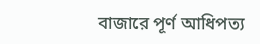বাজারে পূর্ণ আধিপত্য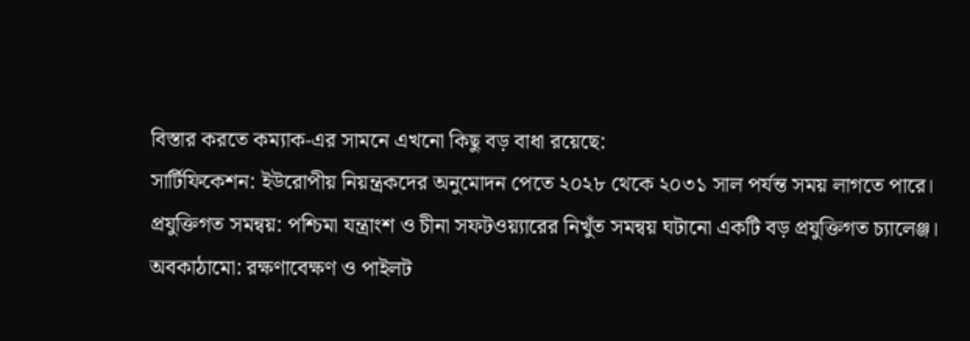বিস্তার করতে কম্যাক-এর সামনে এখনো কিছু বড় বাধা রয়েছে:
সার্টিফিকেশন: ইউরোপীয় নিয়ন্ত্রকদের অনুমোদন পেতে ২০২৮ থেকে ২০৩১ সাল পর্যন্ত সময় লাগতে পারে।
প্রযুক্তিগত সমন্বয়: পশ্চিমা যন্ত্রাংশ ও চীনা সফটওয়্যারের নিখুঁত সমন্বয় ঘটানো একটি বড় প্রযুক্তিগত চ্যালেঞ্জ।
অবকাঠামো: রক্ষণাবেক্ষণ ও পাইলট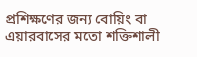প্রশিক্ষণের জন্য বোয়িং বা এয়ারবাসের মতো শক্তিশালী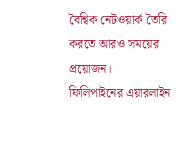বৈশ্বিক নেটওয়ার্ক তৈরি করতে আরও সময়ের প্রয়োজন।
ফিলিপাইনের এয়ারলাইন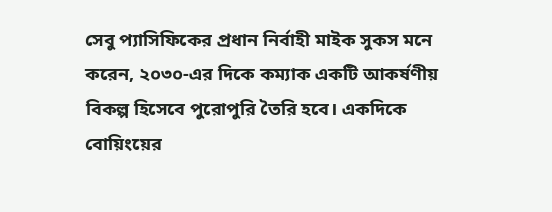সেবু প্যাসিফিকের প্রধান নির্বাহী মাইক সুকস মনে করেন, ২০৩০-এর দিকে কম্যাক একটি আকর্ষণীয় বিকল্প হিসেবে পুরোপুরি তৈরি হবে। একদিকে বোয়িংয়ের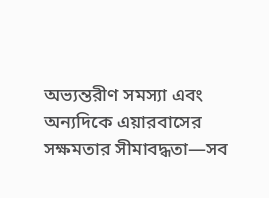অভ্যন্তরীণ সমস্যা এবং অন্যদিকে এয়ারবাসের সক্ষমতার সীমাবদ্ধতা—সব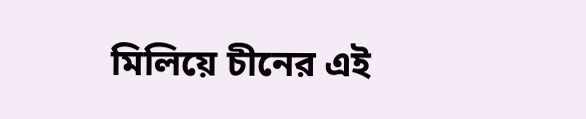মিলিয়ে চীনের এই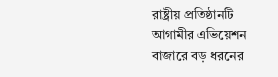রাষ্ট্রীয় প্রতিষ্ঠানটি আগামীর এভিয়েশন বাজারে বড় ধরনের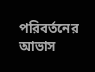পরিবর্তনের আভাস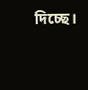দিচ্ছে।